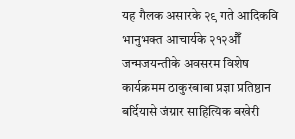यह गैलक असारके २९ गते आदिकवि भानुभक्त आचार्यके २१२औँ जन्मजयन्तीके अवसरम विशेष कार्यक्रमम ठाकुरबाबा प्रज्ञा प्रतिष्ठान बर्दियासे जंग्रार साहित्यिक बखेरी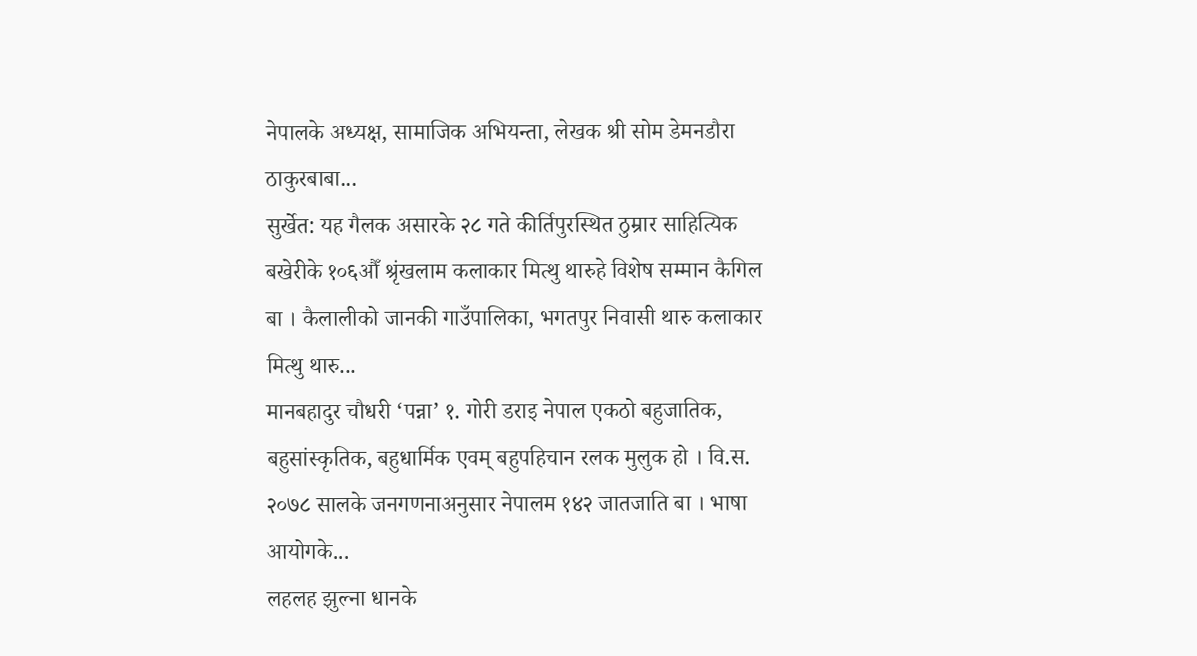नेपालके अध्यक्ष, सामाजिक अभियन्ता, लेखक श्री सोम डेमनडौरा ठाकुरबाबा...
सुर्खेत: यह गैलक असारके २८ गते कीर्तिपुरस्थित ठुम्रार साहित्यिक बखेरीके १०६औँ श्रृंखलाम कलाकार मित्थु थारुहे विशेष सम्मान कैगिल बा । कैलालीको जानकी गाउँपालिका, भगतपुर निवासी थारु कलाकार मित्थु थारु...
मानबहादुर चौधरी ‘पन्ना’ १. गोरी डराइ नेपाल एकठो बहुजातिक, बहुसांस्कृतिक, बहुधार्मिक एवम् बहुपहिचान रलक मुलुक हो । वि.स. २०७८ सालके जनगणनाअनुसार नेपालम १४२ जातजाति बा । भाषा आयोगके...
लहलह झुल्ना धानके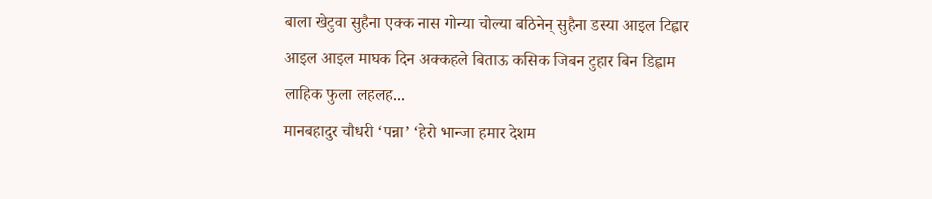बाला खेटुवा सुहैना एक्क नास गोन्या चोल्या बठिनेन् सुहैना डस्या आइल टिह्वार आइल आइल माघक दिन अक्कहले बिताऊ कसिक जिबन टुहार बिन डिह्वाम लाहिक फुला लहलह...
मानबहादुर चौधरी ‘पन्ना’ ‘हेरो भान्जा हमार देशम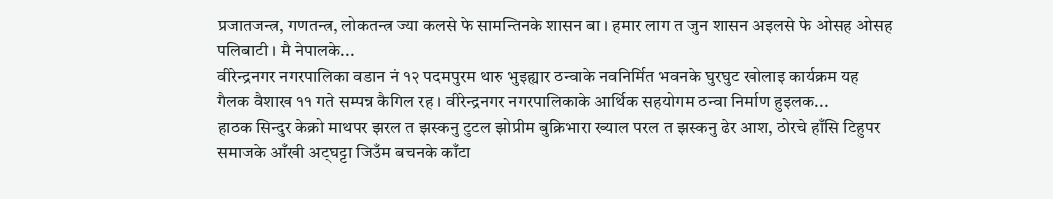प्रजातजन्त्र, गणतन्त्र, लोकतन्त्र ज्या कलसे फे सामन्तिनके शासन बा । हमार लाग त जुन शासन अइलसे फे ओसह ओसह पलिबाटी । मै नेपालके...
वीरेन्द्रनगर नगरपालिका वडान नं १२ पदमपुरम थारु भुइह्यार ठन्वाके नवनिर्मित भवनके घुरघुट खोलाइ कार्यक्रम यह गैलक वैशाख ११ गते सम्पन्न कैगिल रह । वीरेन्द्रनगर नगरपालिकाके आर्थिक सहयोगम ठन्वा निर्माण हुइलक...
हाठक सिन्दुर केक्रो माथपर झरल त झस्कनु टुटल झोप्रीम बुक्रिभारा ख्याल परल त झस्कनु ढेर आश, ठोरचे हाँसि टिहुपर समाजके आँखी अट्घट्टा जिउँम बचनके काँटा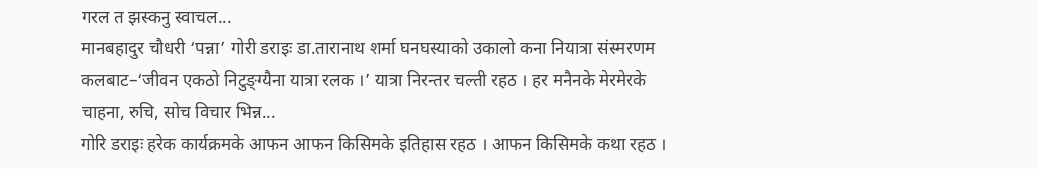गरल त झस्कनु स्वाचल...
मानबहादुर चौधरी ‘पन्ना’ गोरी डराइः डा.तारानाथ शर्मा घनघस्याको उकालो कना नियात्रा संस्मरणम कलबाट–‘जीवन एकठो निटुङ्ग्यैना यात्रा रलक ।’ यात्रा निरन्तर चल्ती रहठ । हर मनैनके मेरमेरके चाहना, रुचि, सोच विचार भिन्न...
गोरि डराइः हरेक कार्यक्रमके आफन आफन किसिमके इतिहास रहठ । आफन किसिमके कथा रहठ ।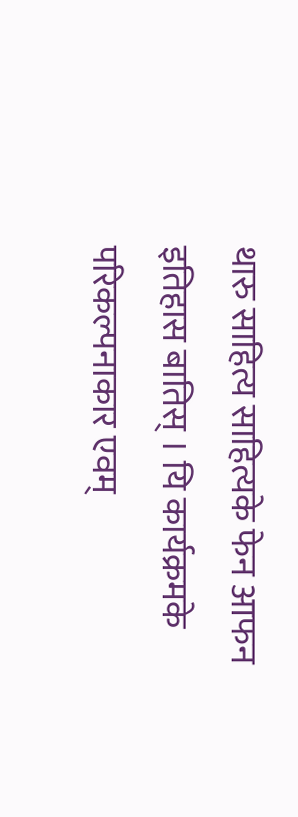थारु साहित्य साहित्यके फेन आफन इतिहास बातिस् । यि कार्यक्रमके परिकल्पनाकार एवम्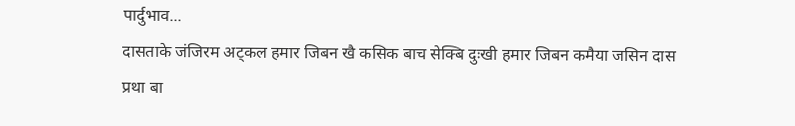पार्दुभाव...
दासताके जंजिरम अट्कल हमार जिबन खै कसिक बाच सेक्बि दुःखी हमार जिबन कमैया जसिन दास प्रथा बा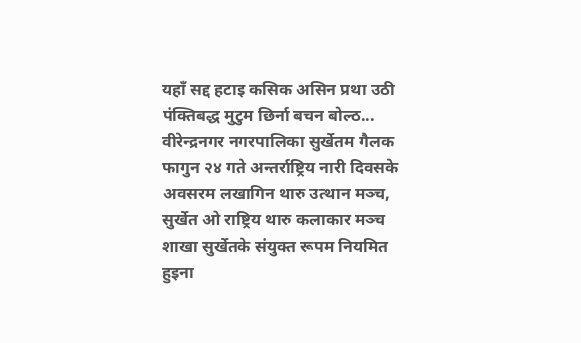यहाँ सद्द हटाइ कसिक असिन प्रथा उठी पंक्तिबद्ध मुटुम छिर्ना बचन बोल्ठ...
वीरेन्द्रनगर नगरपालिका सुर्खेतम गैलक फागुन २४ गते अन्तर्राष्ट्रिय नारी दिवसके अवसरम लखागिन थारु उत्थान मञ्च, सुर्खेत ओ राष्ट्रिय थारु कलाकार मञ्च शाखा सुर्खेतके संयुक्त रूपम नियमित हुइना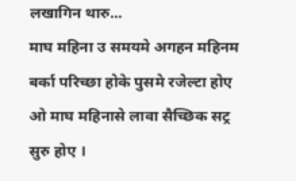लखागिन थारु...
माघ महिना उ समयमे अगहन महिनम बर्का परिच्छा होके पुसमे रजेल्टा होए ओ माघ महिनासे लावा सैच्छिक सट्र सुरु होए ।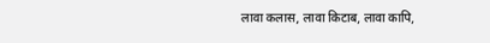लावा कलास, लावा किटाब, लावा कापि,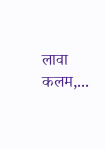लावा कलम,...